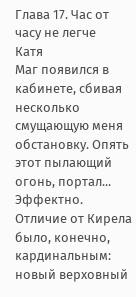Глава 17. Час от часу не легче
Катя
Маг появился в кабинете, сбивая несколько смущающую меня обстановку. Опять этот пылающий огонь, портал... Эффектно. Отличие от Кирела было, конечно, кардинальным: новый верховный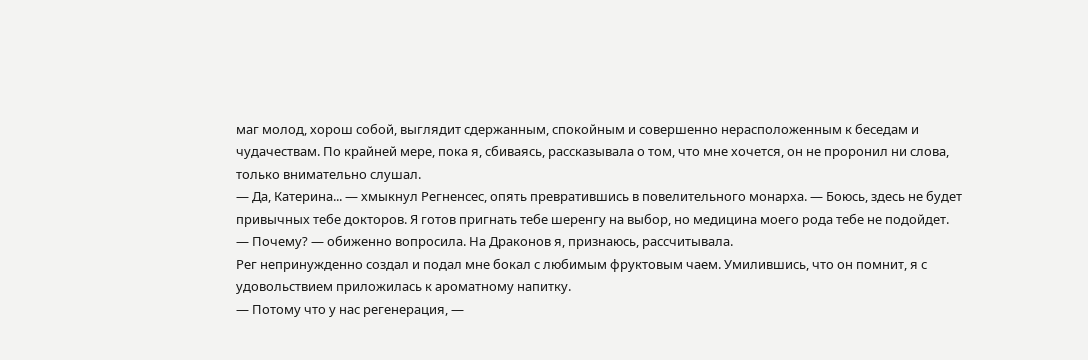маг молод, хорош собой, выглядит сдержанным, спокойным и совершенно нерасположенным к беседам и чудачествам. По крайней мере, пока я, сбиваясь, рассказывала о том, что мне хочется, он не проронил ни слова, только внимательно слушал.
— Да, Катерина... — хмыкнул Регненсес, опять превратившись в повелительного монарха. — Боюсь, здесь не будет привычных тебе докторов. Я готов пригнать тебе шеренгу на выбор, но медицина моего рода тебе не подойдет.
— Почему? — обиженно вопросила. На Драконов я, признаюсь, рассчитывала.
Рег непринужденно создал и подал мне бокал с любимым фруктовым чаем. Умилившись, что он помнит, я с удовольствием приложилась к ароматному напитку.
— Потому что у нас регенерация, —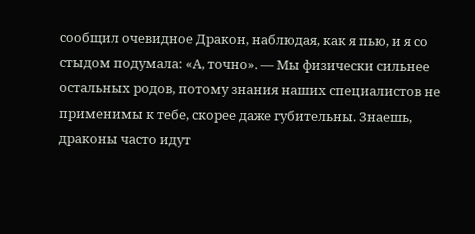сообщил очевидное Дракон, наблюдая, как я пью, и я со стыдом подумала: «А, точно». — Мы физически сильнее остальных родов, потому знания наших специалистов не применимы к тебе, скорее даже губительны. Знаешь, драконы часто идут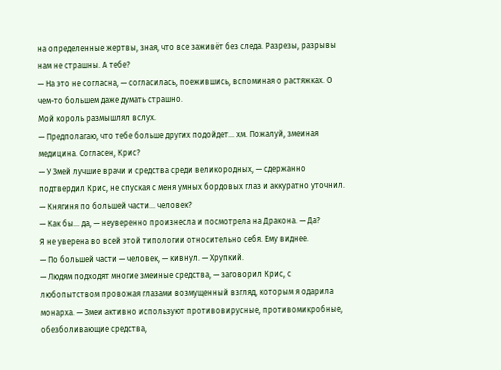на определенные жертвы, зная, что все заживёт без следа. Разрезы, разрывы нам не страшны. А тебе?
— На это не согласна, — согласилась, поежившись, вспоминая о растяжках. О чем-то большем даже думать страшно.
Мой король размышлял вслух.
— Предполагаю, что тебе больше других подойдет... хм. Пожалуй, змеиная медицина. Согласен, Крис?
— У Змей лучшие врачи и средства среди великородных, — сдержанно подтвердил Крис, не спуская с меня умных бордовых глаз и аккуратно уточнил. — Княгиня по большей части... человек?
— Как бы... да, — неуверенно произнесла и посмотрела на Дракона. — Да?
Я не уверена во всей этой типологии относительно себя. Ему виднее.
— По большей части — человек, — кивнул. — Хрупкий.
— Людям подходят многие змеиные средства, — заговорил Крис, с любопытством провожая глазами возмущенный взгляд, которым я одарила монарха. — Змеи активно используют противовирусные, противомикробные, обезболивающие средства,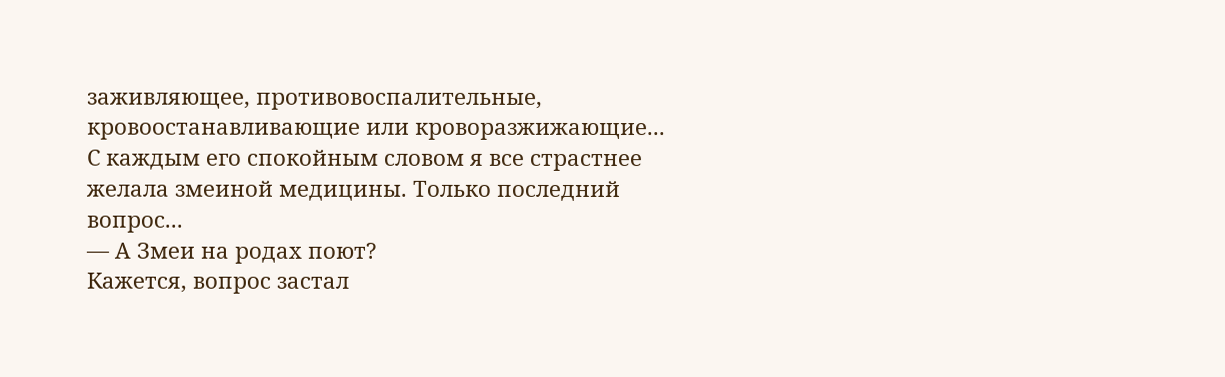заживляющее, противовоспалительные, кровоостанавливающие или кроворазжижающие...
С каждым его спокойным словом я все страстнее желала змеиной медицины. Только последний вопрос...
— А Змеи на родах поют?
Кажется, вопрос застал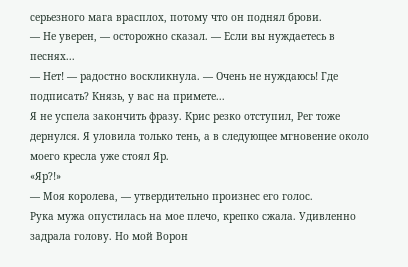серьезного мага врасплох, потому что он поднял брови.
— Не уверен, — осторожно сказал. — Если вы нуждаетесь в песнях...
— Нет! — радостно воскликнула. — Очень не нуждаюсь! Где подписать? Князь, у вас на примете...
Я не успела закончить фразу. Крис резко отступил, Рег тоже дернулся. Я уловила только тень, а в следующее мгновение около моего кресла уже стоял Яр.
«Яр?!»
— Моя королева, — утвердительно произнес его голос.
Рука мужа опустилась на мое плечо, крепко сжала. Удивленно задрала голову. Но мой Ворон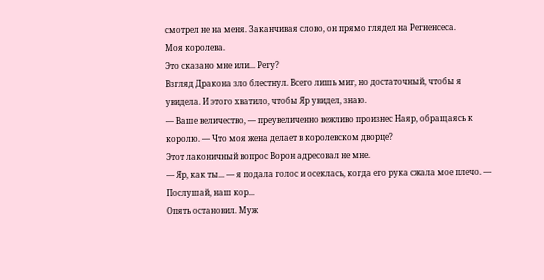смотрел не на меня. Заканчивая слово, он прямо глядел на Регненсеса.
Моя королева.
Это сказано мне или... Регу?
Взгляд Дракона зло блестнул. Всего лишь миг, но достаточный, чтобы я увидела. И этого хватило, чтобы Яр увидел, знаю.
— Ваше величество, — преувеличенно вежливо произнес Наяр, обращаясь к королю. — Что моя жена делает в королевском дворце?
Этот лаконичный вопрос Ворон адресовал не мне.
— Яр, как ты... — я подала голос и осеклась, когда его рука сжала мое плечо. — Послушай, наш кор...
Опять остановил. Муж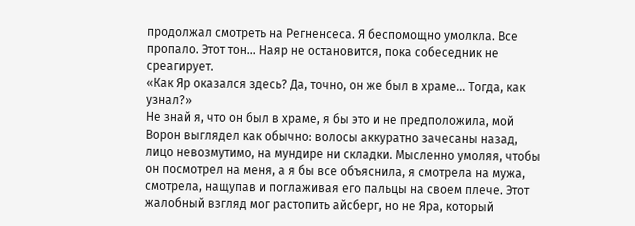продолжал смотреть на Регненсеса. Я беспомощно умолкла. Все пропало. Этот тон... Наяр не остановится, пока собеседник не среагирует.
«Как Яр оказался здесь? Да, точно, он же был в храме... Тогда, как узнал?»
Не знай я, что он был в храме, я бы это и не предположила, мой Ворон выглядел как обычно: волосы аккуратно зачесаны назад, лицо невозмутимо, на мундире ни складки. Мысленно умоляя, чтобы он посмотрел на меня, а я бы все объяснила, я смотрела на мужа, смотрела, нащупав и поглаживая его пальцы на своем плече. Этот жалобный взгляд мог растопить айсберг, но не Яра, который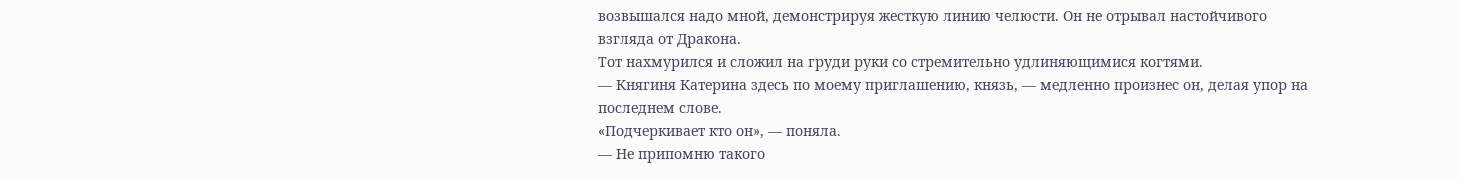возвышался надо мной, демонстрируя жесткую линию челюсти. Он не отрывал настойчивого взгляда от Дракона.
Тот нахмурился и сложил на груди руки со стремительно удлиняющимися когтями.
— Княгиня Катерина здесь по моему приглашению, князь, — медленно произнес он, делая упор на последнем слове.
«Подчеркивает кто он», — поняла.
— Не припомню такого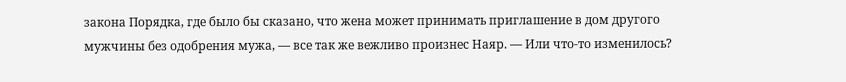закона Порядка, где было бы сказано, что жена может принимать приглашение в дом другого мужчины без одобрения мужа, — все так же вежливо произнес Наяр. — Или что-то изменилось?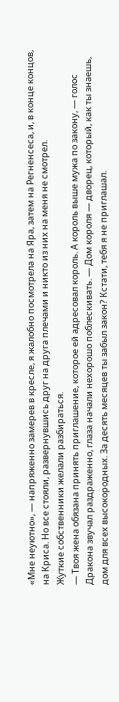«Мне неуютно», — напряженно замерев в кресле, я жалобно посмотрела на Яра, затем на Регненсеса, и, в конце концов, на Криса. Но все стояли, развернувшись друг на друга плечами и никто из них на меня не смотрел.
Жуткие собственники желали разбираться.
— Твоя жена обязана принять приглашение, которое ей адресовал король. А король выше мужа по закону, — голос Дракона звучал раздраженно, глаза начали нехорошо поблескивать. — Дом короля — дворец, который, как ты знаешь, дом для всех высокородных. За десять месяцев ты забыл закон? Кстати, тебя я не приглашал.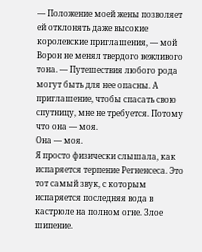— Положение моей жены позволяет ей отклонять даже высокие королевские приглашения, — мой Ворон не менял твердого вежливого тона. — Путешествия любого рода могут быть для нее опасны. А приглашение, чтобы спасать свою спутницу, мне не требуется. Потому что она — моя.
Она — моя.
Я просто физически слышала, как испаряется терпение Регненсеса. Это тот самый звук, с которым испаряется последняя вода в кастрюле на полном огне. Злое шипение.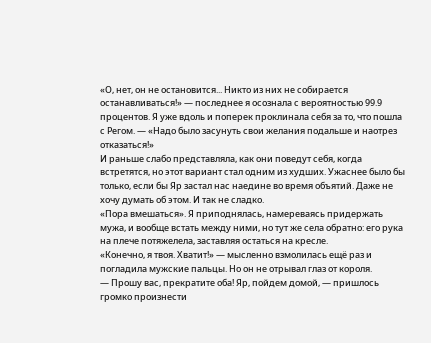«О, нет, он не остановится... Никто из них не собирается останавливаться!» — последнее я осознала с вероятностью 99.9 процентов. Я уже вдоль и поперек проклинала себя за то, что пошла с Регом. — «Надо было засунуть свои желания подальше и наотрез отказаться!»
И раньше слабо представляла, как они поведут себя, когда встретятся, но этот вариант стал одним из худших. Ужаснее было бы только, если бы Яр застал нас наедине во время объятий. Даже не хочу думать об этом. И так не сладко.
«Пора вмешаться». Я приподнялась, намереваясь придержать мужа, и вообще встать между ними, но тут же села обратно: его рука на плече потяжелела, заставляя остаться на кресле.
«Конечно, я твоя. Хватит!» — мысленно взмолилась ещё раз и погладила мужские пальцы. Но он не отрывал глаз от короля.
— Прошу вас, прекратите оба! Яр, пойдем домой, — пришлось громко произнести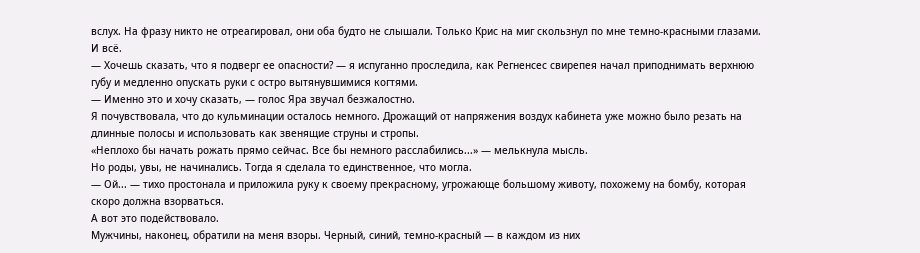вслух. На фразу никто не отреагировал, они оба будто не слышали. Только Крис на миг скользнул по мне темно-красными глазами. И всё.
— Хочешь сказать, что я подверг ее опасности? — я испуганно проследила, как Регненсес свирепея начал приподнимать верхнюю губу и медленно опускать руки с остро вытянувшимися когтями.
— Именно это и хочу сказать, — голос Яра звучал безжалостно.
Я почувствовала, что до кульминации осталось немного. Дрожащий от напряжения воздух кабинета уже можно было резать на длинные полосы и использовать как звенящие струны и стропы.
«Неплохо бы начать рожать прямо сейчас. Все бы немного расслабились...» — мелькнула мысль.
Но роды, увы, не начинались. Тогда я сделала то единственное, что могла.
— Ой... — тихо простонала и приложила руку к своему прекрасному, угрожающе большому животу, похожему на бомбу, которая скоро должна взорваться.
А вот это подействовало.
Мужчины, наконец, обратили на меня взоры. Черный, синий, темно-красный — в каждом из них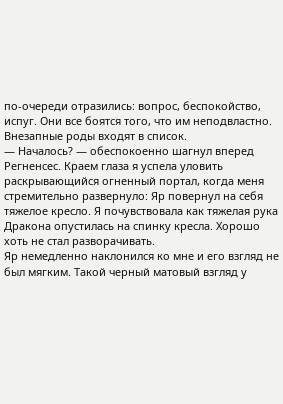по-очереди отразились: вопрос, беспокойство, испуг. Они все боятся того, что им неподвластно. Внезапные роды входят в список.
— Началось? — обеспокоенно шагнул вперед Регненсес. Краем глаза я успела уловить раскрывающийся огненный портал, когда меня стремительно развернуло: Яр повернул на себя тяжелое кресло. Я почувствовала как тяжелая рука Дракона опустилась на спинку кресла. Хорошо хоть не стал разворачивать.
Яр немедленно наклонился ко мне и его взгляд не был мягким. Такой черный матовый взгляд у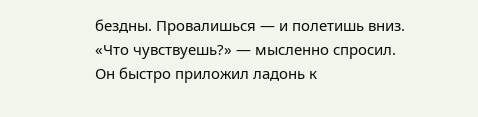бездны. Провалишься — и полетишь вниз.
«Что чувствуешь?» — мысленно спросил. Он быстро приложил ладонь к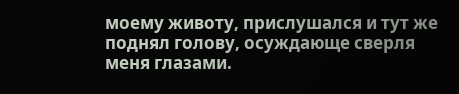моему животу, прислушался и тут же поднял голову, осуждающе сверля меня глазами.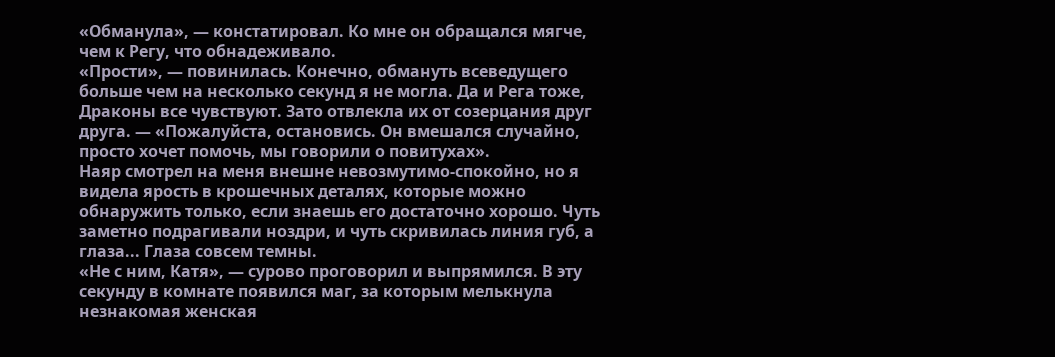«Обманула», — констатировал. Ко мне он обращался мягче, чем к Регу, что обнадеживало.
«Прости», — повинилась. Конечно, обмануть всеведущего больше чем на несколько секунд я не могла. Да и Рега тоже, Драконы все чувствуют. Зато отвлекла их от созерцания друг друга. — «Пожалуйста, остановись. Он вмешался случайно, просто хочет помочь, мы говорили о повитухах».
Наяр смотрел на меня внешне невозмутимо-спокойно, но я видела ярость в крошечных деталях, которые можно обнаружить только, если знаешь его достаточно хорошо. Чуть заметно подрагивали ноздри, и чуть скривилась линия губ, а глаза... Глаза совсем темны.
«Не с ним, Катя», — сурово проговорил и выпрямился. В эту секунду в комнате появился маг, за которым мелькнула незнакомая женская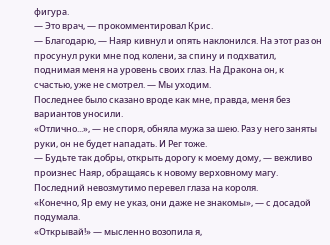фигура.
— Это врач, — прокомментировал Крис.
— Благодарю, — Наяр кивнул и опять наклонился. На этот раз он просунул руки мне под колени, за спину и подхватил, поднимая меня на уровень своих глаз. На Дракона он, к счастью, уже не смотрел. — Мы уходим.
Последнее было сказано вроде как мне, правда, меня без вариантов уносили.
«Отлично...», — не споря, обняла мужа за шею. Раз у него заняты руки, он не будет нападать. И Рег тоже.
— Будьте так добры, открыть дорогу к моему дому, — вежливо произнес Наяр, обращаясь к новому верховному магу.
Последний невозмутимо перевел глаза на короля.
«Конечно, Яр ему не указ, они даже не знакомы», — с досадой подумала.
«Открывай!» — мысленно возопила я,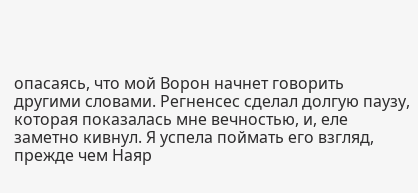опасаясь, что мой Ворон начнет говорить другими словами. Регненсес сделал долгую паузу, которая показалась мне вечностью, и, еле заметно кивнул. Я успела поймать его взгляд, прежде чем Наяр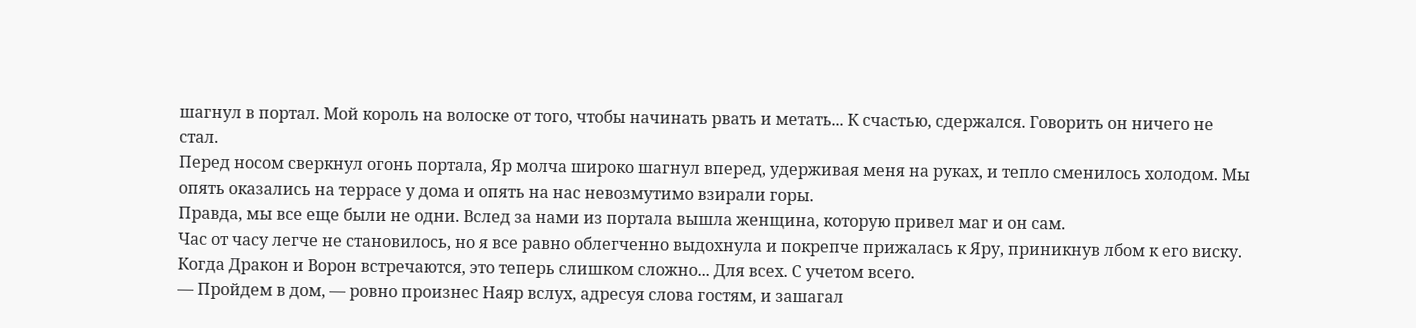шагнул в портал. Мой король на волоске от того, чтобы начинать рвать и метать... К счастью, сдержался. Говорить он ничего не стал.
Перед носом сверкнул огонь портала, Яр молча широко шагнул вперед, удерживая меня на руках, и тепло сменилось холодом. Мы опять оказались на террасе у дома и опять на нас невозмутимо взирали горы.
Правда, мы все еще были не одни. Вслед за нами из портала вышла женщина, которую привел маг и он сам.
Час от часу легче не становилось, но я все равно облегченно выдохнула и покрепче прижалась к Яру, приникнув лбом к его виску. Когда Дракон и Ворон встречаются, это теперь слишком сложно... Для всех. С учетом всего.
— Пройдем в дом, — ровно произнес Наяр вслух, адресуя слова гостям, и зашагал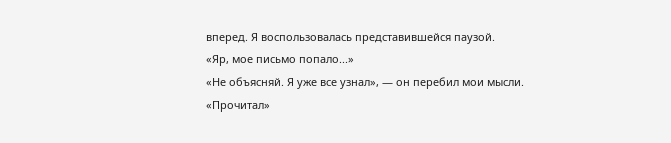вперед. Я воспользовалась представившейся паузой.
«Яр, мое письмо попало...»
«Не объясняй. Я уже все узнал», — он перебил мои мысли.
«Прочитал»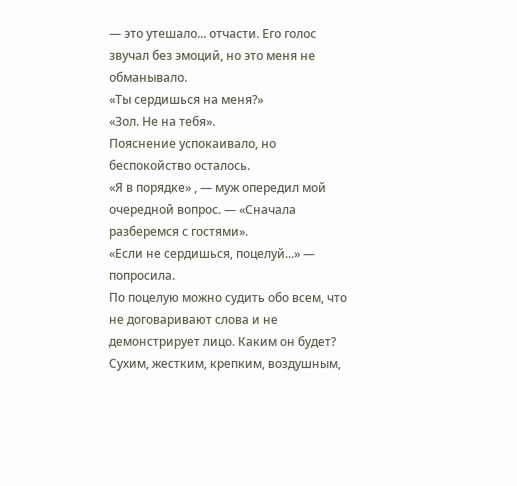— это утешало... отчасти. Его голос звучал без эмоций, но это меня не обманывало.
«Ты сердишься на меня?»
«Зол. Не на тебя».
Пояснение успокаивало, но беспокойство осталось.
«Я в порядке» , — муж опередил мой очередной вопрос. — «Сначала разберемся с гостями».
«Если не сердишься, поцелуй...» — попросила.
По поцелую можно судить обо всем, что не договаривают слова и не демонстрирует лицо. Каким он будет? Сухим, жестким, крепким, воздушным,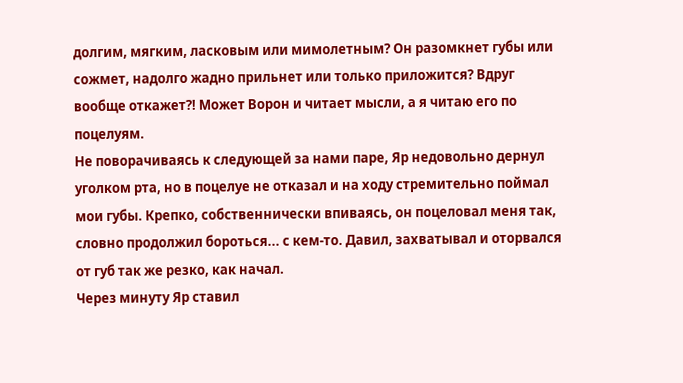долгим, мягким, ласковым или мимолетным? Он разомкнет губы или сожмет, надолго жадно прильнет или только приложится? Вдруг вообще откажет?! Может Ворон и читает мысли, а я читаю его по поцелуям.
Не поворачиваясь к следующей за нами паре, Яр недовольно дернул уголком рта, но в поцелуе не отказал и на ходу стремительно поймал мои губы. Крепко, собственнически впиваясь, он поцеловал меня так, словно продолжил бороться... с кем-то. Давил, захватывал и оторвался от губ так же резко, как начал.
Через минуту Яр ставил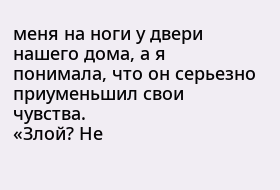меня на ноги у двери нашего дома, а я понимала, что он серьезно приуменьшил свои чувства.
«Злой? Не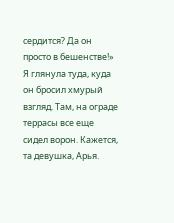сердится? Да он просто в бешенстве!»
Я глянула туда, куда он бросил хмурый взгляд. Там, на ограде террасы все еще сидел ворон. Кажется, та девушка, Арья.